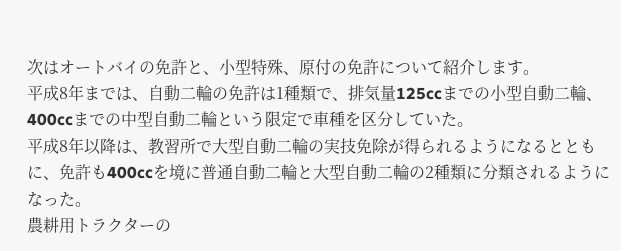次はオートバイの免許と、小型特殊、原付の免許について紹介します。
平成8年までは、自動二輪の免許は1種類で、排気量125ccまでの小型自動二輪、400ccまでの中型自動二輪という限定で車種を区分していた。
平成8年以降は、教習所で大型自動二輪の実技免除が得られるようになるとともに、免許も400ccを境に普通自動二輪と大型自動二輪の2種類に分類されるようになった。
農耕用トラクターの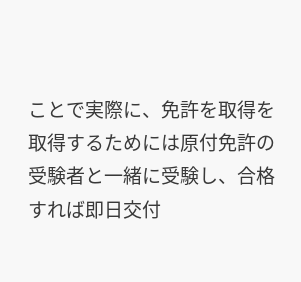ことで実際に、免許を取得を取得するためには原付免許の受験者と一緒に受験し、合格すれば即日交付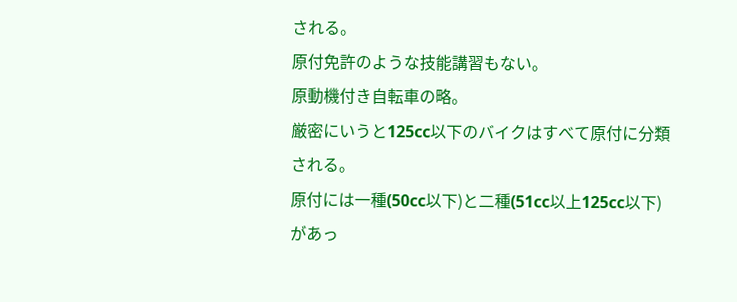される。
原付免許のような技能講習もない。
原動機付き自転車の略。
厳密にいうと125cc以下のバイクはすべて原付に分類される。
原付には一種(50cc以下)と二種(51cc以上125cc以下)があっ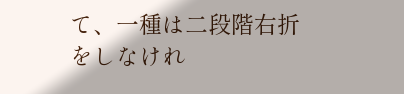て、一種は二段階右折をしなけれ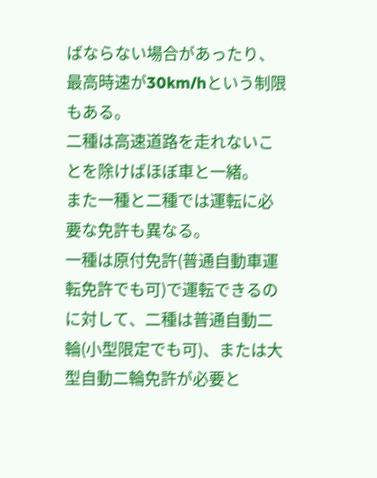ばならない場合があったり、最高時速が30km/hという制限もある。
二種は高速道路を走れないことを除けばほぼ車と一緒。
また一種と二種では運転に必要な免許も異なる。
一種は原付免許(普通自動車運転免許でも可)で運転できるのに対して、二種は普通自動二輪(小型限定でも可)、または大型自動二輪免許が必要と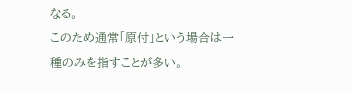なる。
このため通常「原付」という場合は一種のみを指すことが多い。